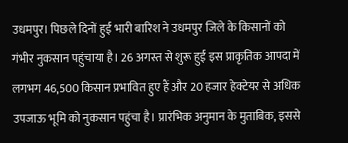उधमपुर। पिछले दिनों हुई भारी बारिश ने उधमपुर जिले के किसानों को गंभीर नुकसान पहुंचाया है। 26 अगस्त से शुरू हुई इस प्राकृतिक आपदा में लगभग 46,500 किसान प्रभावित हुए हैं और 20 हजार हेक्टेयर से अधिक उपजाऊ भूमि को नुकसान पहुंचा है। प्रारंभिक अनुमान के मुताबिक, इससे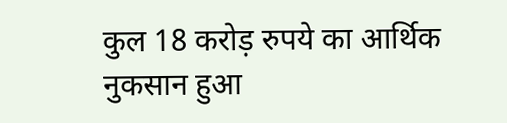कुल 18 करोड़ रुपये का आर्थिक नुकसान हुआ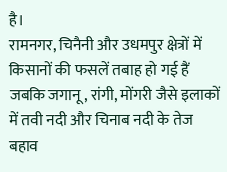है।
रामनगर, चिनैनी और उधमपुर क्षेत्रों में किसानों की फसलें तबाह हो गई हैं जबकि जगानू, रांगी, मोंगरी जैसे इलाकों में तवी नदी और चिनाब नदी के तेज बहाव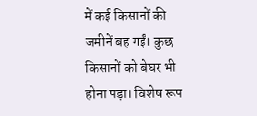में कई किसानों की जमीनें बह गईं। कुछ किसानों को बेघर भी होना पड़ा। विशेष रूप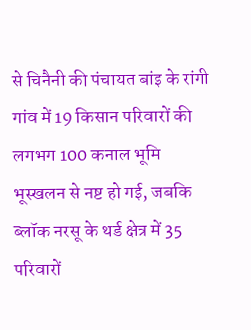से चिनैनी की पंचायत बांइ के रांगी गांव में 19 किसान परिवारों की लगभग 100 कनाल भूमि भूस्खलन से नष्ट हो गई, जबकि ब्लॉक नरसू के थर्ड क्षेत्र में 35 परिवारों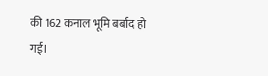की 162 कनाल भूमि बर्बाद हो गई।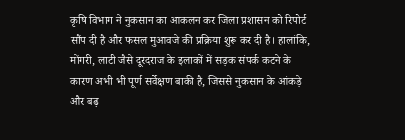कृषि विभाग ने नुकसान का आकलन कर जिला प्रशासन को रिपोर्ट सौंप दी है और फसल मुआवजे की प्रक्रिया शुरू कर दी है। हालांकि, मोंगरी, लाटी जैसे दूरदराज के इलाकों में सड़क संपर्क कटने के कारण अभी भी पूर्ण सर्वेक्षण बाकी है, जिससे नुकसान के आंकड़े और बढ़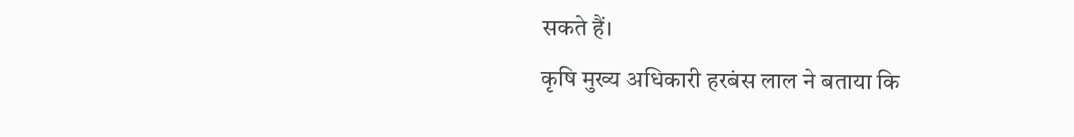सकते हैं।
कृषि मुख्य अधिकारी हरबंस लाल ने बताया कि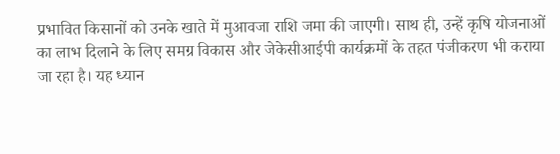प्रभावित किसानों को उनके खाते में मुआवजा राशि जमा की जाएगी। साथ ही, उन्हें कृषि योजनाओं का लाभ दिलाने के लिए समग्र विकास और जेकेसीआईपी कार्यक्रमों के तहत पंजीकरण भी कराया जा रहा है। यह ध्यान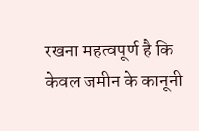रखना महत्वपूर्ण है कि केवल जमीन के कानूनी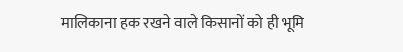मालिकाना हक रखने वाले किसानों को ही भूमि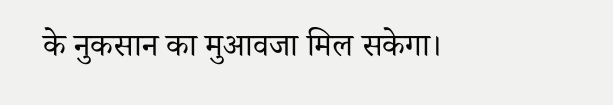के नुकसान का मुआवजा मिल सकेगा।